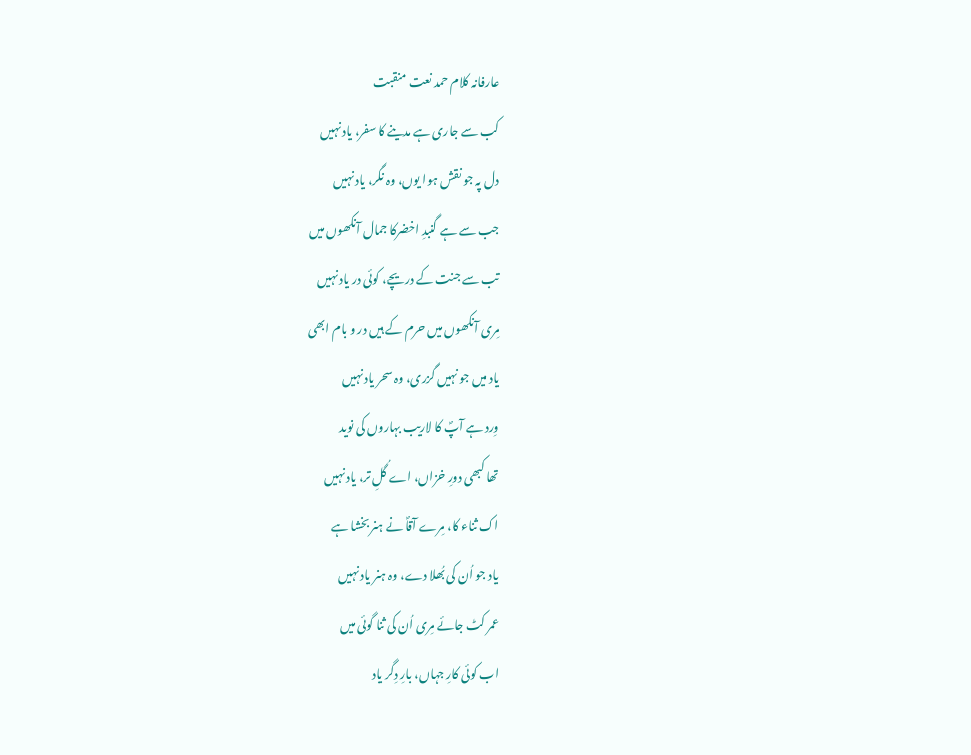عارفانہ کلام حمد نعت منقبت
کب سے جاری ہے مدینے کا سفر، یاد نہیں
دل پہ جو نقش ہوا یوں، وہ نگر، یاد نہیں
جب سے ہے گنبدِ اخضرکا جمال آنکھوں میں
تب سے جنت کے دریچے، کوئی در یاد نہیں
مِری آنکھوں میں حرم کے ہیں در و بام ابھی
یاد میں جو نہیں گزری، وہ سحر یاد نہیں
وِرد ہے آپؐ کا لاریب بہاروں کی نوید
تھا کبھی دورِ خزاں، اے گُلِ تر، یاد نہیں
اک ثناء کا، مِرے آقاؐ نے ہنر بخشا ہے
یاد جو اُن کی بُھلا دے، وہ ہنر یاد نہیں
عمر کٹ جائے مِری اُن کی ثنا گوئی میں
اب کوئی کارِ جہاں، بارِ دِگر یاد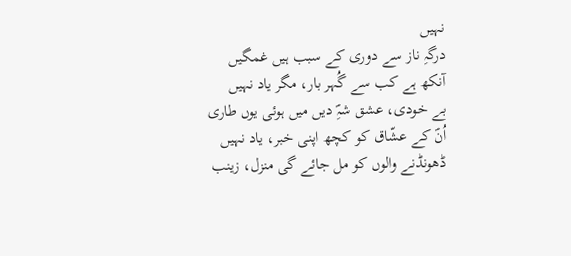نہیں
درگہِ ناز سے دوری کے سبب ہیں غمگیں
آنکھ ہے کب سے گُہر بار، مگر یاد نہیں
بے خودی، عشق شہِؐ دیں میں ہوئی یوں طاری
اُنؐ کے عشّاق کو کچھ اپنی خبر، یاد نہیں
ڈھونڈنے والوں کو مل جائے گی منزل، زینب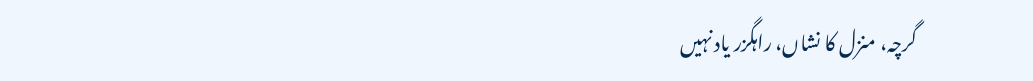گرچہ، منزل کا نشاں، راہگزر یاد نہیں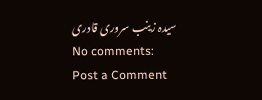سیدہ زینب سروری قادری
No comments:
Post a Comment